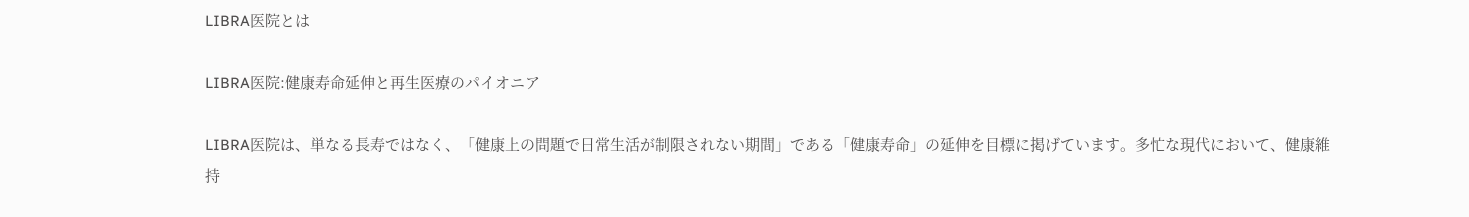LIBRA医院とは

LIBRA医院:健康寿命延伸と再生医療のパイオニア

LIBRA医院は、単なる長寿ではなく、「健康上の問題で日常生活が制限されない期間」である「健康寿命」の延伸を目標に掲げています。多忙な現代において、健康維持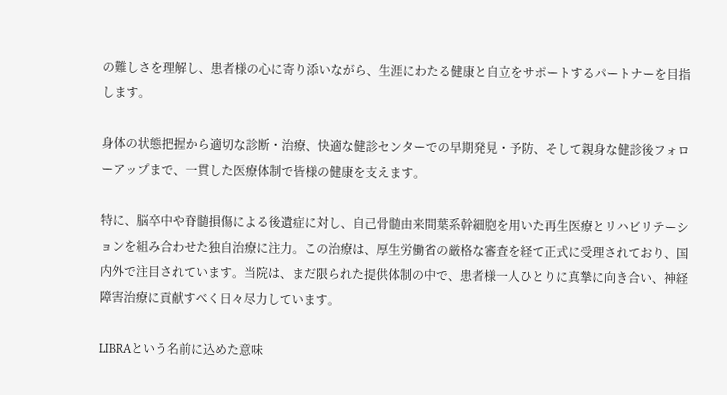の難しさを理解し、患者様の心に寄り添いながら、生涯にわたる健康と自立をサポートするパートナーを目指します。

身体の状態把握から適切な診断・治療、快適な健診センターでの早期発見・予防、そして親身な健診後フォローアップまで、一貫した医療体制で皆様の健康を支えます。

特に、脳卒中や脊髄損傷による後遺症に対し、自己骨髄由来間葉系幹細胞を用いた再生医療とリハビリテーションを組み合わせた独自治療に注力。この治療は、厚生労働省の厳格な審査を経て正式に受理されており、国内外で注目されています。当院は、まだ限られた提供体制の中で、患者様一人ひとりに真摯に向き合い、神経障害治療に貢献すべく日々尽力しています。

LIBRAという名前に込めた意味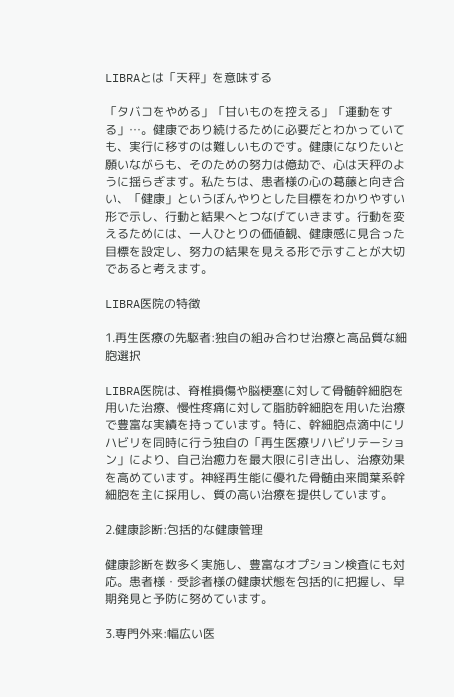LIBRAとは「天秤」を意味する

「タバコをやめる」「甘いものを控える」「運動をする」…。健康であり続けるために必要だとわかっていても、実行に移すのは難しいものです。健康になりたいと願いながらも、そのための努力は億劫で、心は天秤のように揺らぎます。私たちは、患者様の心の葛藤と向き合い、「健康」というぼんやりとした目標をわかりやすい形で示し、行動と結果へとつなげていきます。行動を変えるためには、一人ひとりの価値観、健康感に見合った目標を設定し、努力の結果を見える形で示すことが大切であると考えます。

LIBRA医院の特徴

1.再生医療の先駆者:独自の組み合わせ治療と高品質な細胞選択

LIBRA医院は、脊椎損傷や脳梗塞に対して骨髄幹細胞を用いた治療、慢性疼痛に対して脂肪幹細胞を用いた治療で豊富な実績を持っています。特に、幹細胞点滴中にリハビリを同時に行う独自の「再生医療リハビリテーション」により、自己治癒力を最大限に引き出し、治療効果を高めています。神経再生能に優れた骨髄由来間葉系幹細胞を主に採用し、質の高い治療を提供しています。

2.健康診断:包括的な健康管理

健康診断を数多く実施し、豊富なオプション検査にも対応。患者様・受診者様の健康状態を包括的に把握し、早期発見と予防に努めています。

3.専門外来:幅広い医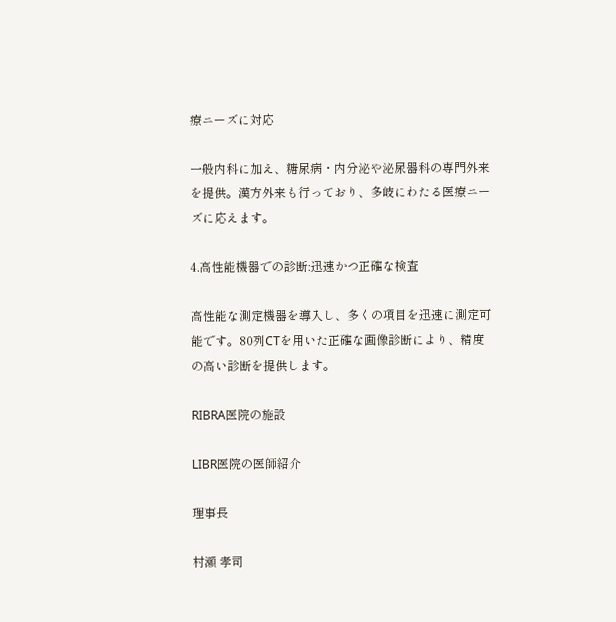療ニーズに対応

一般内科に加え、糖尿病・内分泌や泌尿器科の専門外来を提供。漢方外来も行っており、多岐にわたる医療ニーズに応えます。

4.高性能機器での診断:迅速かつ正確な検査

高性能な測定機器を導入し、多くの項目を迅速に測定可能です。80列CTを用いた正確な画像診断により、精度の高い診断を提供します。

RIBRA医院の施設

LIBR医院の医師紹介

理事長

村瀬 孝司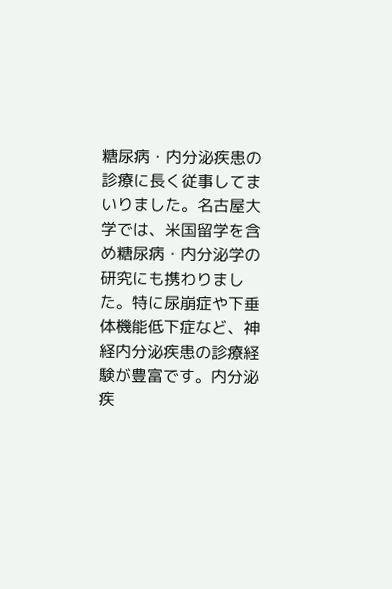糖尿病・内分泌疾患の診療に長く従事してまいりました。名古屋大学では、米国留学を含め糖尿病・内分泌学の研究にも携わりました。特に尿崩症や下垂体機能低下症など、神経内分泌疾患の診療経験が豊富です。内分泌疾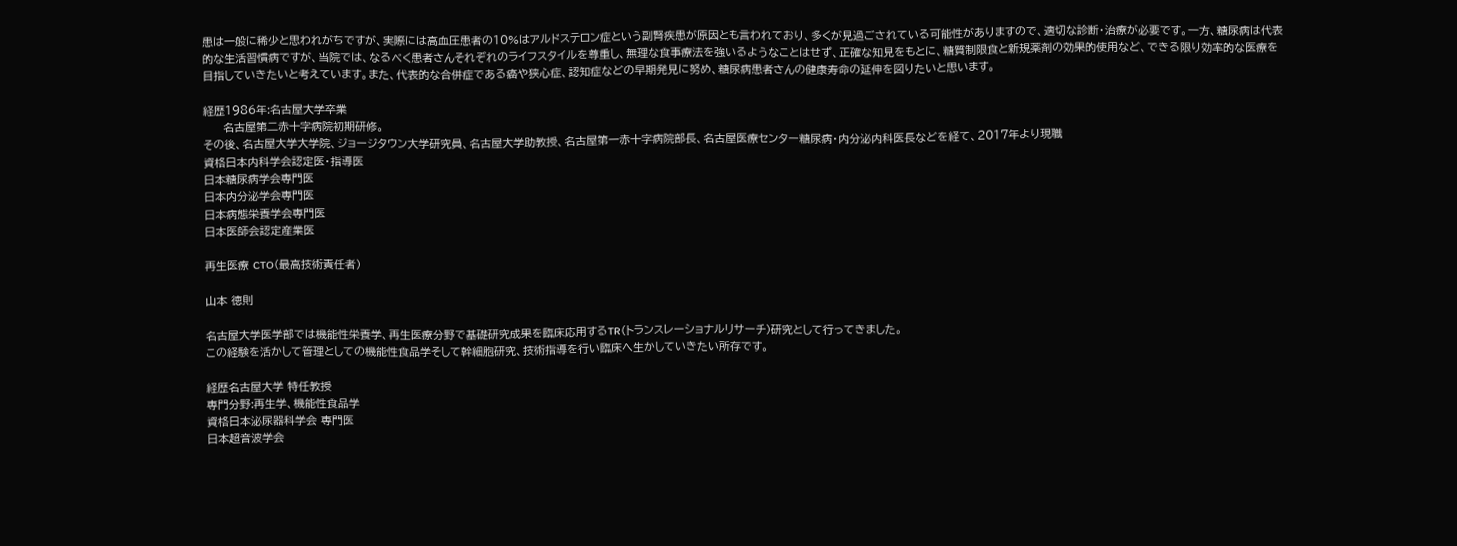患は一般に稀少と思われがちですが、実際には高血圧患者の10%はアルドステロン症という副腎疾患が原因とも言われており、多くが見過ごされている可能性がありますので、適切な診断・治療が必要です。一方、糖尿病は代表的な生活習慣病ですが、当院では、なるべく患者さんそれぞれのライフスタイルを尊重し、無理な食事療法を強いるようなことはせず、正確な知見をもとに、糖質制限食と新規薬剤の効果的使用など、できる限り効率的な医療を目指していきたいと考えています。また、代表的な合併症である癌や狭心症、認知症などの早期発見に努め、糖尿病患者さんの健康寿命の延伸を図りたいと思います。

経歴1986年:名古屋大学卒業
     名古屋第二赤十字病院初期研修。
その後、名古屋大学大学院、ジョージタウン大学研究員、名古屋大学助教授、名古屋第一赤十字病院部長、名古屋医療センター糖尿病・内分泌内科医長などを経て、2017年より現職
資格日本内科学会認定医・指導医
日本糖尿病学会専門医
日本内分泌学会専門医
日本病態栄養学会専門医
日本医師会認定産業医

再生医療 CTO(最高技術責任者)

山本 徳則

名古屋大学医学部では機能性栄養学、再生医療分野で基礎研究成果を臨床応用するTR(トランスレーショナルリサーチ)研究として行ってきました。
この経験を活かして管理としての機能性食品学そして幹細胞研究、技術指導を行い臨床へ生かしていきたい所存です。

経歴名古屋大学 特任教授
専門分野:再生学、機能性食品学
資格日本泌尿器科学会 専門医
日本超音波学会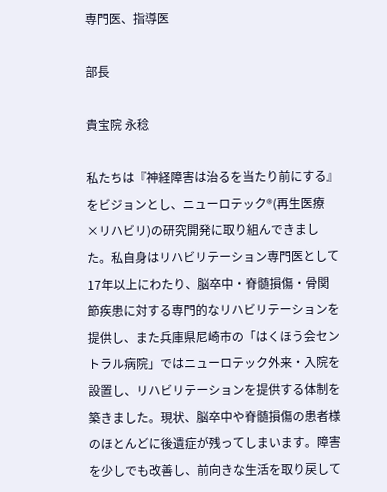専門医、指導医

部長

貴宝院 永稔

私たちは『神経障害は治るを当たり前にする』をビジョンとし、ニューロテック®(再生医療 ×リハビリ)の研究開発に取り組んできました。私自身はリハビリテーション専門医として17年以上にわたり、脳卒中・脊髄損傷・骨関節疾患に対する専門的なリハビリテーションを提供し、また兵庫県尼崎市の「はくほう会セントラル病院」ではニューロテック外来・入院を設置し、リハビリテーションを提供する体制を築きました。現状、脳卒中や脊髄損傷の患者様のほとんどに後遺症が残ってしまいます。障害を少しでも改善し、前向きな生活を取り戻して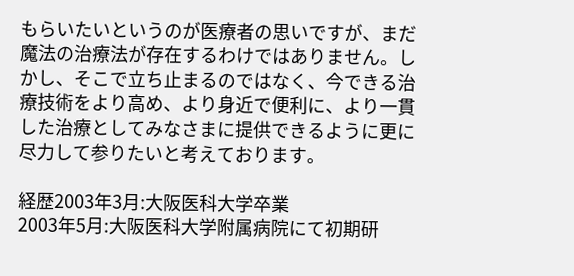もらいたいというのが医療者の思いですが、まだ魔法の治療法が存在するわけではありません。しかし、そこで立ち止まるのではなく、今できる治療技術をより高め、より身近で便利に、より一貫した治療としてみなさまに提供できるように更に尽力して参りたいと考えております。

経歴2003年3月:大阪医科大学卒業
2003年5月:大阪医科大学附属病院にて初期研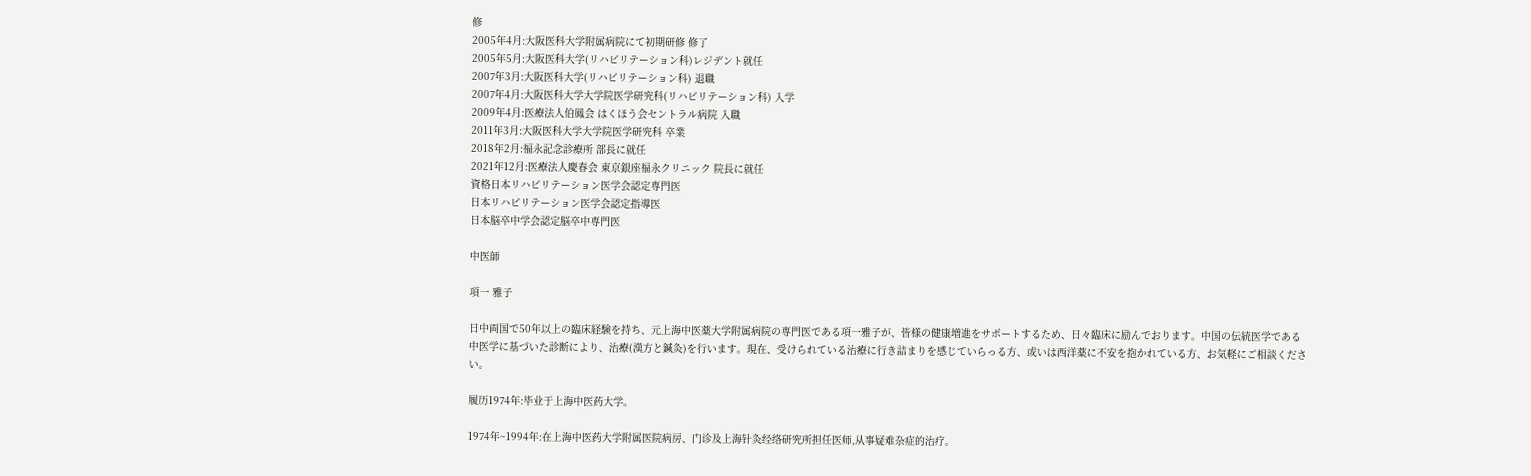修
2005年4月:大阪医科大学附属病院にて初期研修 修了
2005年5月:大阪医科大学(リハビリテーション科)レジデント就任
2007年3月:大阪医科大学(リハビリテーション科) 退職
2007年4月:大阪医科大学大学院医学研究科(リハビリテーション科) 入学
2009年4月:医療法人伯鳳会 はくほう会セントラル病院 入職
2011年3月:大阪医科大学大学院医学研究科 卒業
2018年2月:福永記念診療所 部長に就任
2021年12月:医療法人慶春会 東京銀座福永クリニック 院長に就任
資格日本リハビリテーション医学会認定専門医
日本リハビリテーション医学会認定指導医
日本脳卒中学会認定脳卒中専門医

中医師

項一 雅子

日中両国で50年以上の臨床経験を持ち、元上海中医薬大学附属病院の専門医である項一雅子が、皆様の健康増進をサポートするため、日々臨床に励んでおります。中国の伝統医学である中医学に基づいた診断により、治療(漢方と鍼灸)を行います。現在、受けられている治療に行き詰まりを感じていらっる方、或いは西洋薬に不安を抱かれている方、お気軽にご相談ください。

履历1974年:毕业于上海中医药大学。

1974年~1994年:在上海中医药大学附属医院病房、门诊及上海针灸经络研究所担任医师,从事疑难杂症的治疗。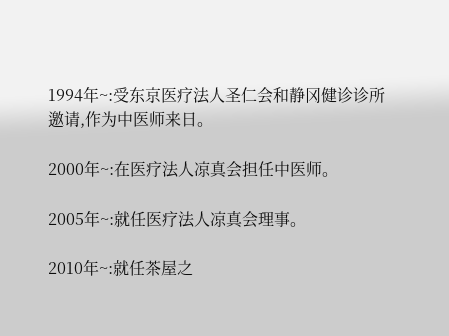1994年~:受东京医疗法人圣仁会和静冈健诊诊所邀请,作为中医师来日。

2000年~:在医疗法人凉真会担任中医师。

2005年~:就任医疗法人凉真会理事。

2010年~:就任茶屋之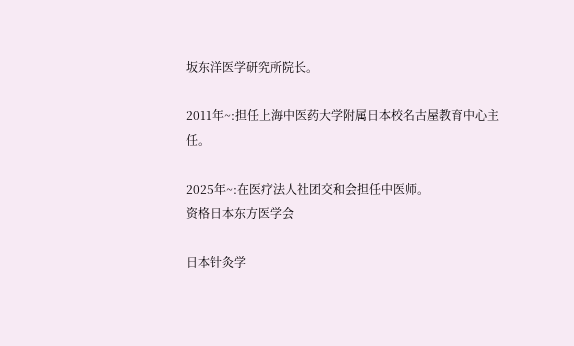坂东洋医学研究所院长。

2011年~:担任上海中医药大学附属日本校名古屋教育中心主任。

2025年~:在医疗法人社团交和会担任中医师。
资格日本东方医学会

日本针灸学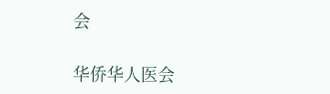会

华侨华人医会